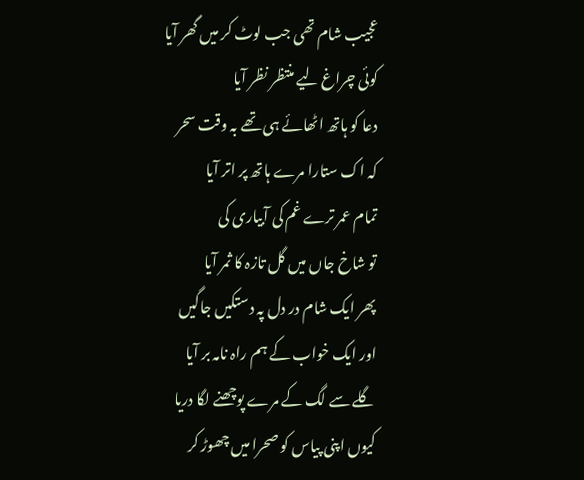عجیب شام تھی جب لوٹ کر میں گھر آیا
کوئی چراغ لیے منتظر نظر آیا
دعا کو ہاتھ اٹھائے ہی تھے بہ وقت سحر
کہ اک ستارا مرے ہاتھ پر اتر آیا
تمام عمر ترے غم کی آبیاری کی
تو شاخ جاں میں گل تازہ کا ثمر آیا
پھر ایک شام در دل پہ دستکیں جاگیں
اور ایک خواب کے ہم راہ نامہ بر آیا
گلے سے لگ کے مرے پوچھنے لگا دریا
کیوں اپنی پیاس کو صحرا میں چھوڑ کر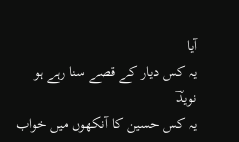آیا
یہ کس دیار کے قصے سنا رہے ہو نویدؔ
یہ کس حسین کا آنکھوں میں خواب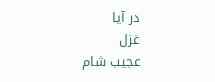در آیا
غزل
عجیب شام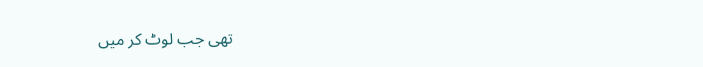تھی جب لوٹ کر میں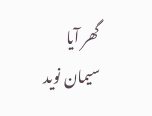گھر آیا
سیمان نوید